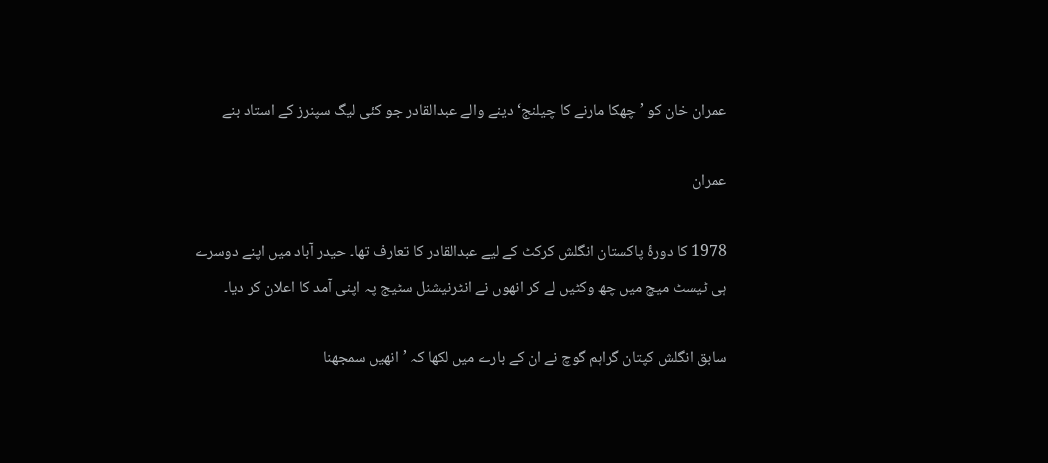عمران خان کو ’چھکا مارنے کا چیلنج‘ دینے والے عبدالقادر جو کئی لیگ سپنرز کے استاد بنے

عمران

1978 کا دورۂ پاکستان انگلش کرکٹ کے لیے عبدالقادر کا تعارف تھا۔ حیدر آباد میں اپنے دوسرے ہی ٹیسٹ میچ میں چھ وکٹیں لے کر انھوں نے انٹرنیشنل سٹیج پہ اپنی آمد کا اعلان کر دیا۔

سابق انگلش کپتان گراہم گوچ نے ان کے بارے میں لکھا کہ ’انھیں سمجھنا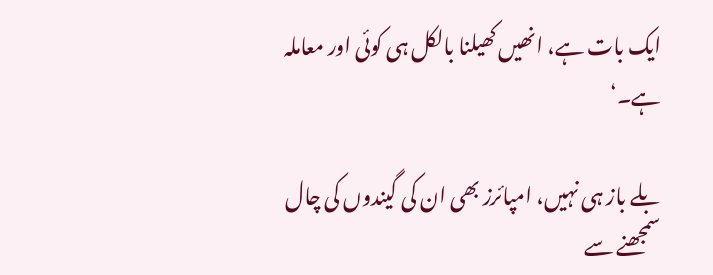ایک بات ہے، انھیں کھیلنا بالکل ہی کوئی اور معاملہ ہے۔‘

بلے باز ہی نہیں، امپائرز بھی ان کی گیندوں کی چال سمجھنے سے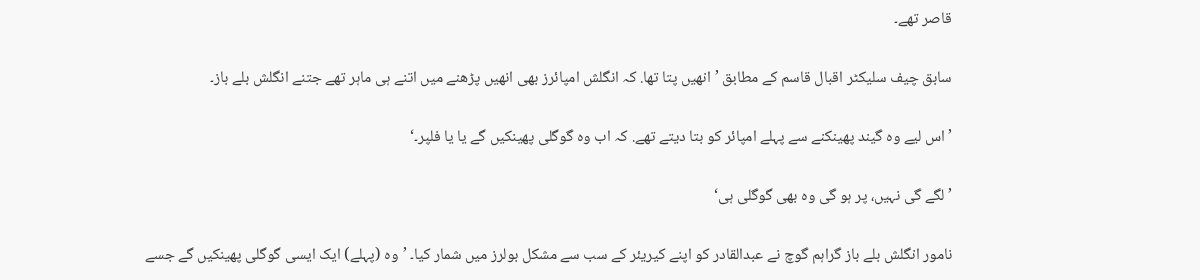قاصر تھے۔

سابق چیف سلیکٹر اقبال قاسم کے مطابق ’انھیں پتا تھا. کہ انگلش امپائرز بھی انھیں پڑھنے میں اتنے ہی ماہر تھے جتنے انگلش بلے باز۔

’اس لیے وہ گیند پھینکنے سے پہلے امپائر کو بتا دیتے تھے. کہ اب وہ گوگلی پھینکیں گے یا یا فلپر۔‘

’لگے گی نہیں، پر ہو گی وہ بھی گوگلی ہی‘

نامور انگلش بلے باز گراہم گوچ نے عبدالقادر کو اپنے کیریئر کے سب سے مشکل بولرز میں شمار کیا۔ ’وہ (پہلے) ایک ایسی گوگلی پھینکیں گے جسے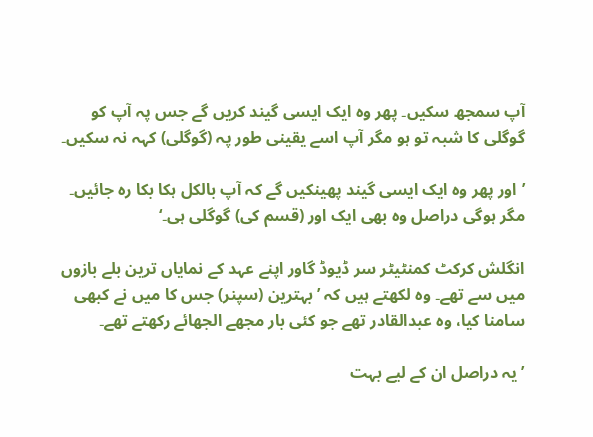آپ سمجھ سکیں۔ پھر وہ ایک ایسی گیند کریں گے جس پہ آپ کو گوگلی کا شبہ تو ہو مگر آپ اسے یقینی طور پہ (گوگلی) کہہ نہ سکیں۔

’اور پھر وہ ایک ایسی گیند پھینکیں گے کہ آپ بالکل ہکا بکا رہ جائیں۔ مگر ہوگی دراصل وہ بھی ایک اور (قسم کی) گوگلی ہی۔‘

انگلش کرکٹ کمنٹیٹر سر ڈیوڈ گاور اپنے عہد کے نمایاں ترین بلے بازوں میں سے تھے۔ وہ لکھتے ہیں کہ ’بہترین (سپنر) جس کا میں نے کبھی سامنا کیا، وہ عبدالقادر تھے جو کئی بار مجھے الجھائے رکھتے تھے۔

’یہ دراصل ان کے لیے بہت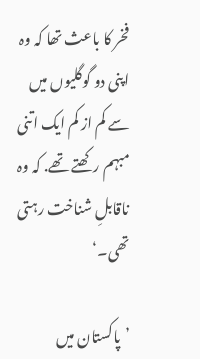فخر کا باعث تھا کہ وہ اپنی دو گوگلیوں میں سے کم از کم ایک اتنی مبہم رکھتے تھے. کہ وہ ناقابلِ شناخت رہتی تھی۔‘

’پاکستان میں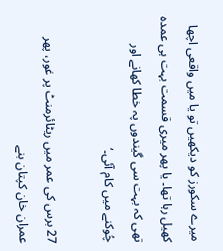میرے سکورز کو دیکھیں تو یا میں واقعی اچھا کھیل رہا تھا۔ یا پھر میری قسمت بہت ہی عمدہ تھی کہ بہت سی گیندوں پہ خطا کھانے اور چُوکنے میں کام آئی۔‘

27 برس کی عمر میں ریٹائرمنٹ پر غور، پھر عمران خان کپتان بنے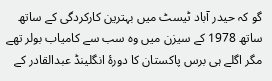گو کہ حیدر آباد ٹیسٹ میں بہترین کارکردگی کے ساتھ ساتھ 1978 کے سیزن میں وہ سب سے کامیاب بولر تھے مگر اگلے ہی برس پاکستان کا دورۂ انگلینڈ عبدالقادر کے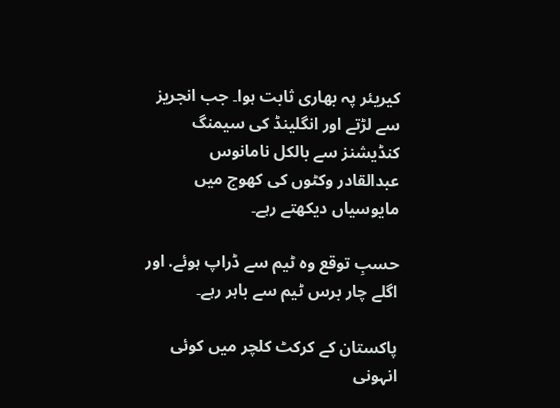کیریئر پہ بھاری ثابت ہوا۔ جب انجریز سے لڑتے اور انگلینڈ کی سیمنگ کنڈیشنز سے بالکل نامانوس عبدالقادر وکٹوں کی کھوج میں مایوسیاں دیکھتے رہے۔

حسبِ توقع وہ ٹیم سے ڈراپ ہوئے. اور اگلے چار برس ٹیم سے باہر رہے۔

پاکستان کے کرکٹ کلچر میں کوئی انہونی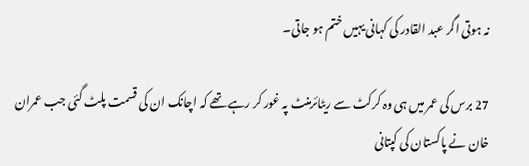نہ ہوتی اگر عبد القادر کی کہانی یہیں ختم ہو جاتی۔

27 برس کی عمر میں ہی وہ کرکٹ سے ریٹائرمنٹ پہ غور کر رہے تھے کہ اچانک ان کی قسمت پلٹ گئی جب عمران خان نے پاکستان کی کپتانی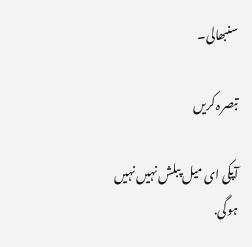سنبھالی۔

تبصرہ کريں

آپکی ای ميل پبلش نہيں نہيں ہوگی.